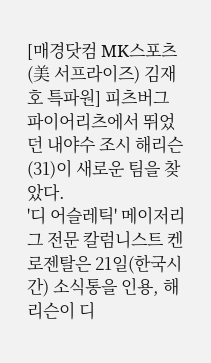[매경닷컴 MK스포츠(美 서프라이즈) 김재호 특파원] 피츠버그 파이어리츠에서 뛰었던 내야수 조시 해리슨(31)이 새로운 팀을 찾았다.
'디 어슬레틱' 메이저리그 전문 칼럼니스트 켄 로젠탈은 21일(한국시간) 소식통을 인용, 해리슨이 디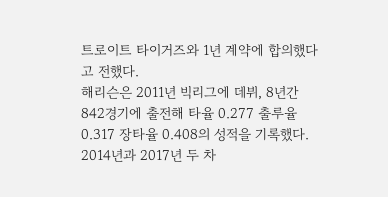트로이트 타이거즈와 1년 계약에 합의했다고 전했다.
해리슨은 2011년 빅리그에 데뷔, 8년간 842경기에 출전해 타율 0.277 출루율 0.317 장타율 0.408의 성적을 기록했다. 2014년과 2017년 두 차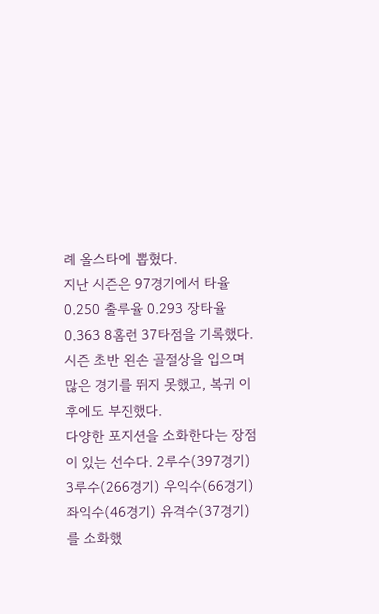례 올스타에 뽑혔다.
지난 시즌은 97경기에서 타율 0.250 출루율 0.293 장타율 0.363 8홈런 37타점을 기록했다. 시즌 초반 왼손 골절상을 입으며 많은 경기를 뛰지 못했고, 복귀 이후에도 부진했다.
다양한 포지션을 소화한다는 장점이 있는 선수다. 2루수(397경기) 3루수(266경기) 우익수(66경기) 좌익수(46경기) 유격수(37경기)를 소화했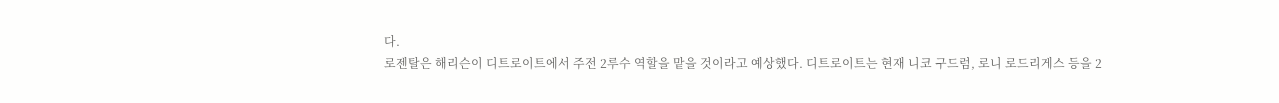다.
로젠탈은 해리슨이 디트로이트에서 주전 2루수 역할을 맡을 것이라고 예상했다. 디트로이트는 현재 니코 구드럼, 로니 로드리게스 등을 2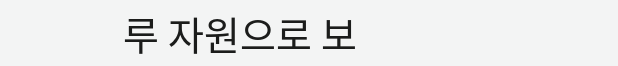루 자원으로 보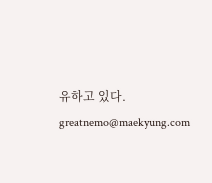유하고 있다. greatnemo@maekyung.com